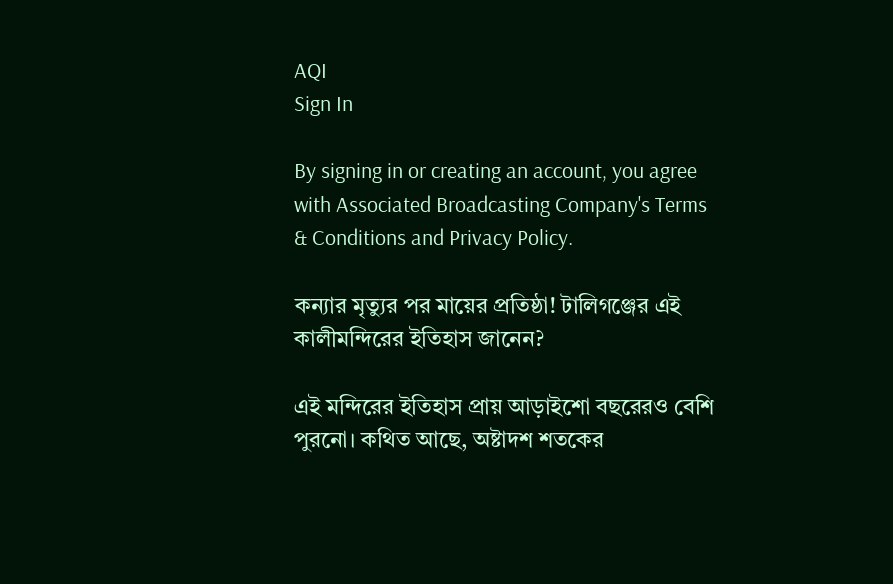AQI
Sign In

By signing in or creating an account, you agree with Associated Broadcasting Company's Terms & Conditions and Privacy Policy.

কন্যার মৃত্যুর পর মায়ের প্রতিষ্ঠা! টালিগঞ্জের এই কালীমন্দিরের ইতিহাস জানেন?

এই মন্দিরের ইতিহাস প্রায় আড়াইশো বছরেরও বেশি পুরনো। কথিত আছে, অষ্টাদশ শতকের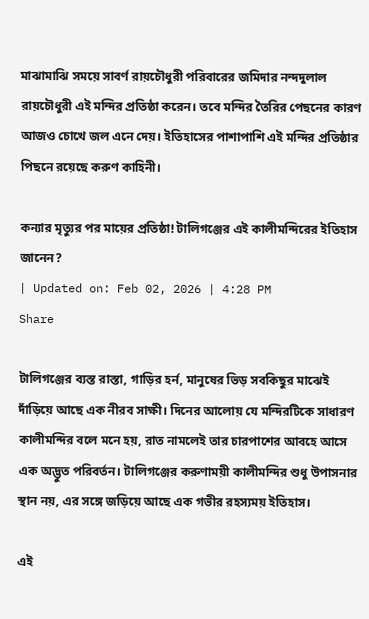মাঝামাঝি সময়ে সাবর্ণ রায়চৌধুরী পরিবারের জমিদার নন্দদুলাল রায়চৌধুরী এই মন্দির প্রতিষ্ঠা করেন। তবে মন্দির তৈরির পেছনের কারণ আজও চোখে জল এনে দেয়। ইতিহাসের পাশাপাশি এই মন্দির প্রতিষ্ঠার পিছনে রয়েছে করুণ কাহিনী।

কন্যার মৃত্যুর পর মায়ের প্রতিষ্ঠা! টালিগঞ্জের এই কালীমন্দিরের ইতিহাস জানেন?
| Updated on: Feb 02, 2026 | 4:28 PM
Share

টালিগঞ্জের ব্যস্ত রাস্তা, গাড়ির হর্ন, মানুষের ভিড় সবকিছুর মাঝেই দাঁড়িয়ে আছে এক নীরব সাক্ষী। দিনের আলোয় যে মন্দিরটিকে সাধারণ কালীমন্দির বলে মনে হয়, রাত নামলেই তার চারপাশের আবহে আসে এক অদ্ভুত পরিবর্তন। টালিগঞ্জের করুণাময়ী কালীমন্দির শুধু উপাসনার স্থান নয়, এর সঙ্গে জড়িয়ে আছে এক গভীর রহস্যময় ইতিহাস।

এই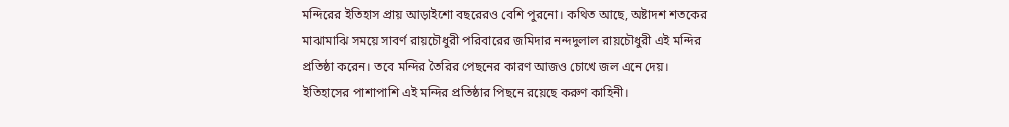মন্দিরের ইতিহাস প্রায় আড়াইশো বছরেরও বেশি পুরনো। কথিত আছে, অষ্টাদশ শতকের মাঝামাঝি সময়ে সাবর্ণ রায়চৌধুরী পরিবারের জমিদার নন্দদুলাল রায়চৌধুরী এই মন্দির প্রতিষ্ঠা করেন। তবে মন্দির তৈরির পেছনের কারণ আজও চোখে জল এনে দেয়। ইতিহাসের পাশাপাশি এই মন্দির প্রতিষ্ঠার পিছনে রয়েছে করুণ কাহিনী।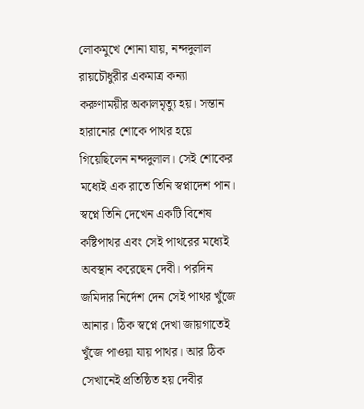লোকমুখে শোনা যায়, নন্দদুলাল রায়চৌধুরীর একমাত্র কন্যা করুণাময়ীর অকালমৃত্যু হয়। সন্তান হারানোর শোকে পাথর হয়ে গিয়েছিলেন নন্দদুলাল। সেই শোকের মধ্যেই এক রাতে তিনি স্বপ্নাদেশ পান। স্বপ্নে তিনি দেখেন একটি বিশেষ কষ্টিপাথর এবং সেই পাথরের মধ্যেই অবস্থান করেছেন দেবী। পরদিন জমিদার নির্দেশ দেন সেই পাথর খুঁজে আনার। ঠিক স্বপ্নে দেখা জায়গাতেই খুঁজে পাওয়া যায় পাথর। আর ঠিক সেখানেই প্রতিষ্ঠিত হয় দেবীর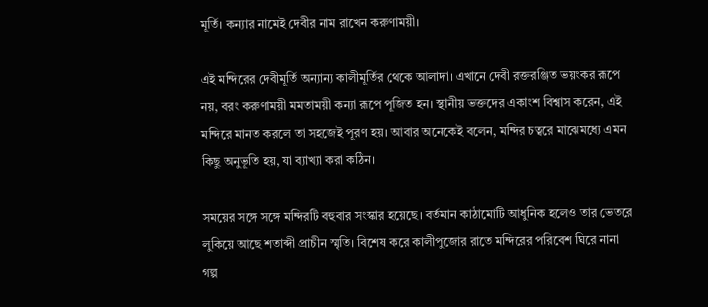মূর্তি। কন্যার নামেই দেবীর নাম রাখেন করুণাময়ী।

এই মন্দিরের দেবীমূর্তি অন্যান্য কালীমূর্তির থেকে আলাদা। এখানে দেবী রক্তরঞ্জিত ভয়ংকর রূপে নয়, বরং করুণাময়ী মমতাময়ী কন্যা রূপে পূজিত হন। স্থানীয় ভক্তদের একাংশ বিশ্বাস করেন, এই মন্দিরে মানত করলে তা সহজেই পূরণ হয়। আবার অনেকেই বলেন, মন্দির চত্বরে মাঝেমধ্যে এমন কিছু অনুভূতি হয়, যা ব্যাখ্যা করা কঠিন।

সময়ের সঙ্গে সঙ্গে মন্দিরটি বহুবার সংস্কার হয়েছে। বর্তমান কাঠামোটি আধুনিক হলেও তার ভেতরে লুকিয়ে আছে শতাব্দী প্রাচীন স্মৃতি। বিশেষ করে কালীপুজোর রাতে মন্দিরের পরিবেশ ঘিরে নানা গল্প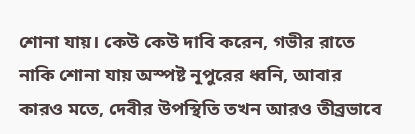শোনা যায়। কেউ কেউ দাবি করেন, গভীর রাতে নাকি শোনা যায় অস্পষ্ট নূপুরের ধ্বনি, আবার কারও মতে, দেবীর উপস্থিতি তখন আরও তীব্রভাবে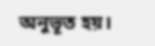অনুভূত হয়।